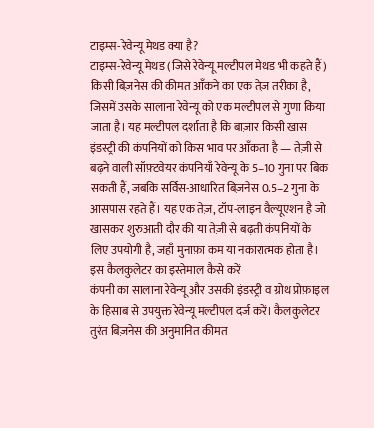टाइम्स-रेवेन्यू मेथड क्या है?
टाइम्स-रेवेन्यू मेथड (जिसे रेवेन्यू मल्टीपल मेथड भी कहते हैं) किसी बिज़नेस की कीमत आँकने का एक तेज़ तरीका है, जिसमें उसके सालाना रेवेन्यू को एक मल्टीपल से गुणा किया जाता है। यह मल्टीपल दर्शाता है कि बाज़ार किसी खास इंडस्ट्री की कंपनियों को किस भाव पर आँकता है — तेज़ी से बढ़ने वाली सॉफ़्टवेयर कंपनियाँ रेवेन्यू के 5–10 गुना पर बिक सकती हैं, जबकि सर्विस-आधारित बिज़नेस 0.5–2 गुना के आसपास रहते हैं। यह एक तेज़, टॉप-लाइन वैल्यूएशन है जो खासकर शुरुआती दौर की या तेज़ी से बढ़ती कंपनियों के लिए उपयोगी है, जहाँ मुनाफ़ा कम या नकारात्मक होता है।
इस कैलकुलेटर का इस्तेमाल कैसे करें
कंपनी का सालाना रेवेन्यू और उसकी इंडस्ट्री व ग्रोथ प्रोफ़ाइल के हिसाब से उपयुक्त रेवेन्यू मल्टीपल दर्ज करें। कैलकुलेटर तुरंत बिज़नेस की अनुमानित कीमत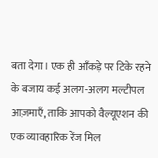बता देगा। एक ही आँकड़े पर टिके रहने के बजाय कई अलग-अलग मल्टीपल आज़माएँ, ताकि आपको वैल्यूएशन की एक व्यावहारिक रेंज मिल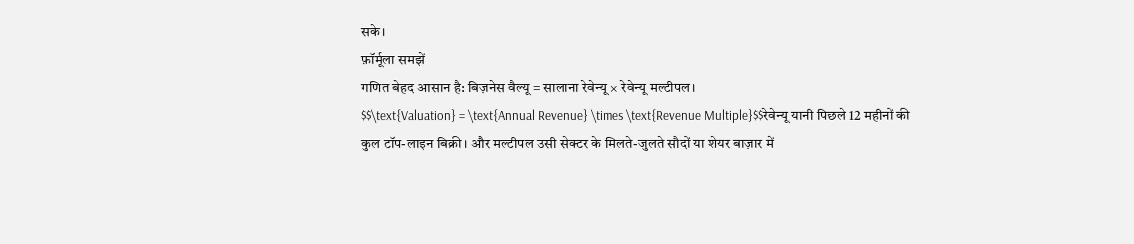सके।
फ़ॉर्मूला समझें
गणित बेहद आसान है: बिज़नेस वैल्यू = सालाना रेवेन्यू × रेवेन्यू मल्टीपल।
$$\text{Valuation} = \text{Annual Revenue} \times \text{Revenue Multiple}$$रेवेन्यू यानी पिछले 12 महीनों की कुल टॉप-लाइन बिक्री। और मल्टीपल उसी सेक्टर के मिलते-जुलते सौदों या शेयर बाज़ार में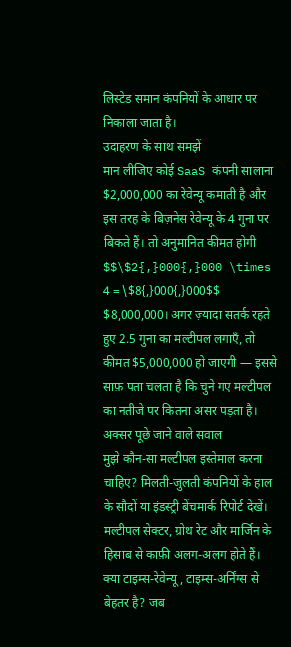लिस्टेड समान कंपनियों के आधार पर निकाला जाता है।
उदाहरण के साथ समझें
मान लीजिए कोई SaaS कंपनी सालाना $2,000,000 का रेवेन्यू कमाती है और इस तरह के बिज़नेस रेवेन्यू के 4 गुना पर बिकते हैं। तो अनुमानित कीमत होगी $$\$2{,}000{,}000 \times 4 = \$8{,}000{,}000$$ $8,000,000। अगर ज़्यादा सतर्क रहते हुए 2.5 गुना का मल्टीपल लगाएँ, तो कीमत $5,000,000 हो जाएगी — इससे साफ़ पता चलता है कि चुने गए मल्टीपल का नतीजे पर कितना असर पड़ता है।
अक्सर पूछे जाने वाले सवाल
मुझे कौन-सा मल्टीपल इस्तेमाल करना चाहिए? मिलती-जुलती कंपनियों के हाल के सौदों या इंडस्ट्री बेंचमार्क रिपोर्ट देखें। मल्टीपल सेक्टर, ग्रोथ रेट और मार्जिन के हिसाब से काफ़ी अलग-अलग होते हैं।
क्या टाइम्स-रेवेन्यू, टाइम्स-अर्निंग्स से बेहतर है? जब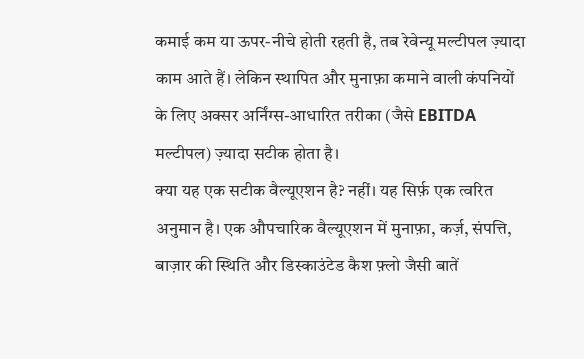कमाई कम या ऊपर-नीचे होती रहती है, तब रेवेन्यू मल्टीपल ज़्यादा काम आते हैं। लेकिन स्थापित और मुनाफ़ा कमाने वाली कंपनियों के लिए अक्सर अर्निंग्स-आधारित तरीका (जैसे EBITDA मल्टीपल) ज़्यादा सटीक होता है।
क्या यह एक सटीक वैल्यूएशन है? नहीं। यह सिर्फ़ एक त्वरित अनुमान है। एक औपचारिक वैल्यूएशन में मुनाफ़ा, कर्ज़, संपत्ति, बाज़ार की स्थिति और डिस्काउंटेड कैश फ़्लो जैसी बातें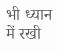भी ध्यान में रखी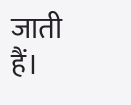जाती हैं।